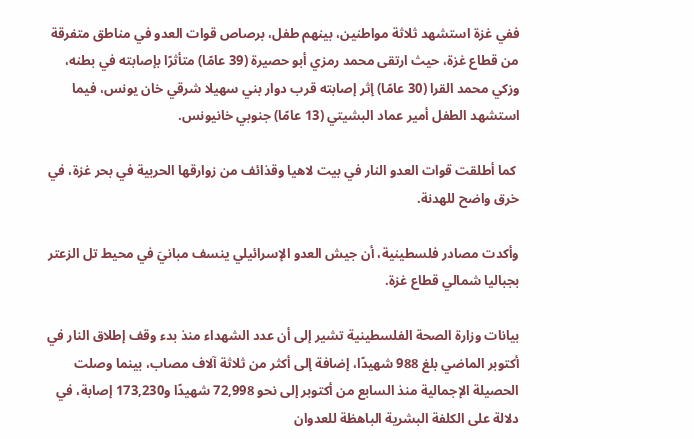ففي غزة استشهد ثلاثة مواطنين، بينهم طفل، برصاص قوات العدو في مناطق متفرقة من قطاع غزة، حيث ارتقى محمد رمزي أبو حصيرة (39 عامًا) متأثرًا بإصابته في بطنه، وزكي محمد القرا (30 عامًا) إثر إصابته قرب دوار بني سهيلا شرقي خان يونس، فيما استشهد الطفل أمير عماد البشيتي (13 عامًا) جنوبي خانيونس.

 كما أطلقت قوات العدو النار في بيت لاهيا وقذائف من زوارقها الحربية في بحر غزة، في خرق واضح للهدنة.

وأكدت مصادر فلسطينية، أن جيش العدو الإسرائيلي ينسف مبانيَ في محيط تل الزعتر بجباليا شمالي قطاع غزة.

بيانات وزارة الصحة الفلسطينية تشير إلى أن عدد الشهداء منذ بدء وقف إطلاق النار في أكتوبر الماضي بلغ 988 شهيدًا، إضافة إلى أكثر من ثلاثة آلاف مصاب، بينما وصلت الحصيلة الإجمالية منذ السابع من أكتوبر إلى نحو 72,998 شهيدًا و173,230 إصابة، في دلالة على الكلفة البشرية الباهظة للعدوان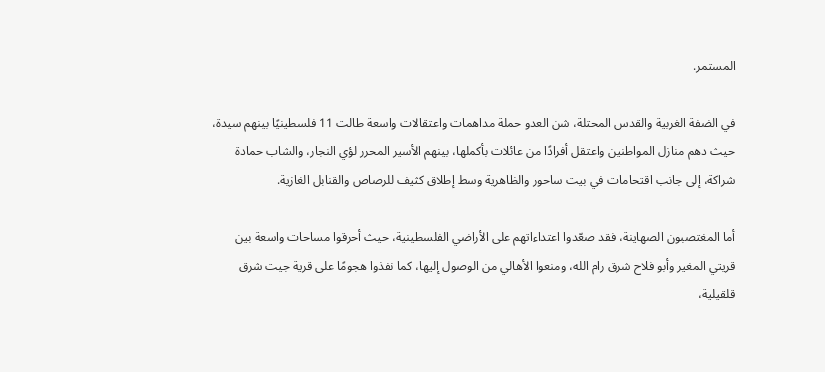المستمر.

في الضفة الغربية والقدس المحتلة، شن العدو حملة مداهمات واعتقالات واسعة طالت 11 فلسطينيًا بينهم سيدة، حيث دهم منازل المواطنين واعتقل أفرادًا من عائلات بأكملها، بينهم الأسير المحرر لؤي النجار، والشاب حمادة شراكة، إلى جانب اقتحامات في بيت ساحور والظاهرية وسط إطلاق كثيف للرصاص والقنابل الغازية.

أما المغتصبون الصهاينة، فقد صعّدوا اعتداءاتهم على الأراضي الفلسطينية، حيث أحرقوا مساحات واسعة بين قريتي المغير وأبو فلاح شرق رام الله، ومنعوا الأهالي من الوصول إليها، كما نفذوا هجومًا على قرية جيت شرق قلقيلية،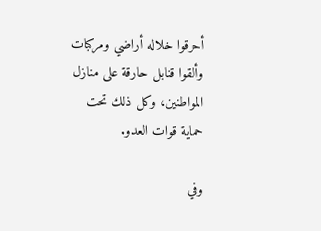أحرقوا خلاله أراضي ومركبات وألقوا قنابل حارقة على منازل المواطنين، وكل ذلك تحت حماية قوات العدو.

وفي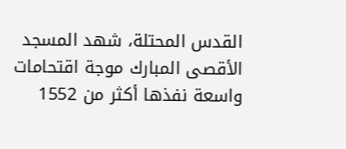القدس المحتلة، شهد المسجد الأقصى المبارك موجة اقتحامات واسعة نفذها أكثر من 1552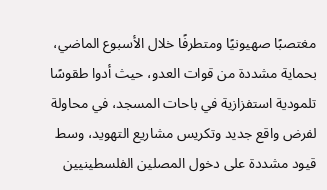مغتصبًا صهيونيًا ومتطرفًا خلال الأسبوع الماضي، بحماية مشددة من قوات العدو، حيث أدوا طقوسًا تلمودية استفزازية في باحات المسجد، في محاولة لفرض واقع جديد وتكريس مشاريع التهويد، وسط قيود مشددة على دخول المصلين الفلسطينيين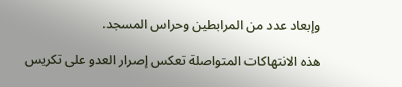وإبعاد عدد من المرابطين وحراس المسجد.

هذه الانتهاكات المتواصلة تعكس إصرار العدو على تكريس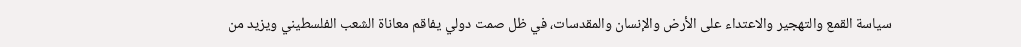سياسة القمع والتهجير والاعتداء على الأرض والإنسان والمقدسات، في ظل صمت دولي يفاقم معاناة الشعب الفلسطيني ويزيد من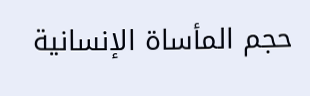حجم المأساة الإنسانية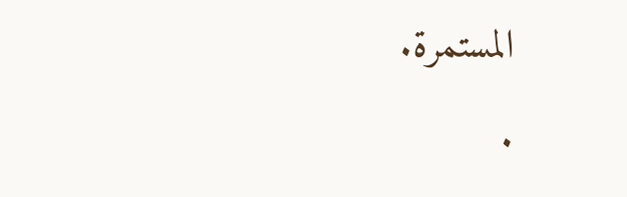المستمرة.

.